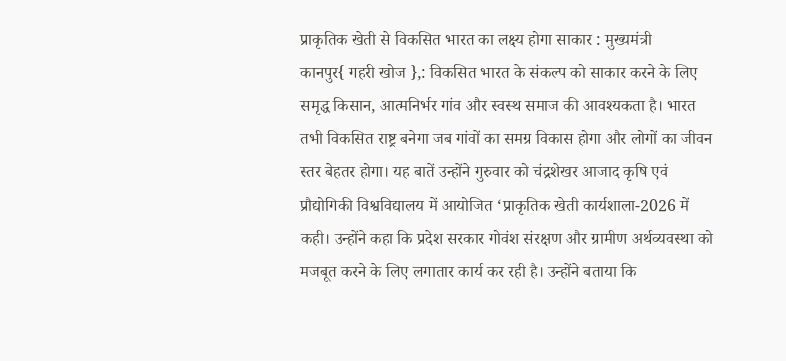प्राकृतिक खेती से विकसित भारत का लक्ष्य होगा साकार : मुख्यमंत्री
कानपुर{ गहरी खोज },: विकसित भारत के संकल्प को साकार करने के लिए समृद्ध किसान, आत्मनिर्भर गांव और स्वस्थ समाज की आवश्यकता है। भारत तभी विकसित राष्ट्र बनेगा जब गांवों का समग्र विकास होगा और लोगों का जीवन स्तर बेहतर होगा। यह बातें उन्होंने गुरुवार को चंद्रशेखर आजाद कृषि एवं प्रौद्योगिकी विश्वविद्यालय में आयोजित ‘प्राकृतिक खेती कार्यशाला-2026 में कही। उन्होंने कहा कि प्रदेश सरकार गोवंश संरक्षण और ग्रामीण अर्थव्यवस्था को मजबूत करने के लिए लगातार कार्य कर रही है। उन्होंने बताया कि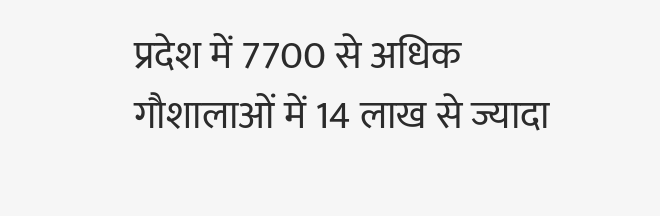प्रदेश में 7700 से अधिक गौशालाओं में 14 लाख से ज्यादा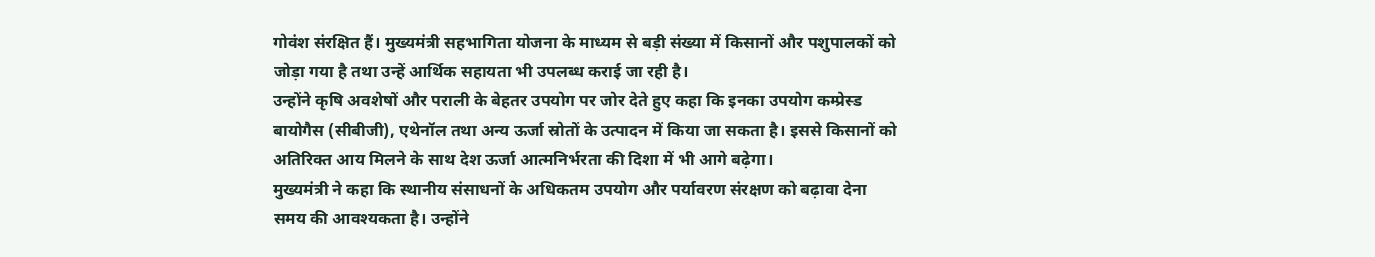गोवंश संरक्षित हैं। मुख्यमंत्री सहभागिता योजना के माध्यम से बड़ी संख्या में किसानों और पशुपालकों को जोड़ा गया है तथा उन्हें आर्थिक सहायता भी उपलब्ध कराई जा रही है।
उन्होंने कृषि अवशेषों और पराली के बेहतर उपयोग पर जोर देते हुए कहा कि इनका उपयोग कम्प्रेस्ड बायोगैस (सीबीजी), एथेनॉल तथा अन्य ऊर्जा स्रोतों के उत्पादन में किया जा सकता है। इससे किसानों को अतिरिक्त आय मिलने के साथ देश ऊर्जा आत्मनिर्भरता की दिशा में भी आगे बढ़ेगा।
मुख्यमंत्री ने कहा कि स्थानीय संसाधनों के अधिकतम उपयोग और पर्यावरण संरक्षण को बढ़ावा देना समय की आवश्यकता है। उन्होंने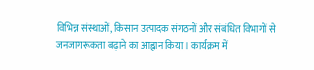विभिन्न संस्थाओं, किसान उत्पादक संगठनों और संबंधित विभागों से जनजागरूकता बढ़ाने का आह्वान किया। कार्यक्रम में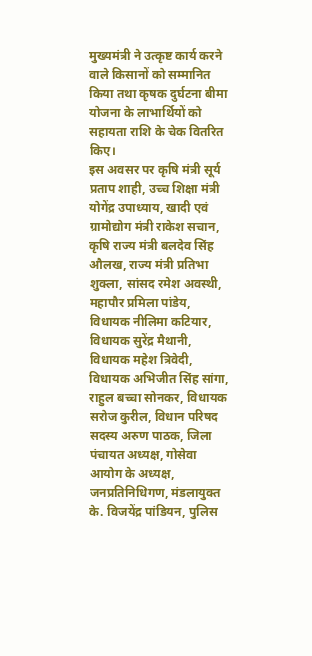मुख्यमंत्री ने उत्कृष्ट कार्य करने वाले किसानों को सम्मानित किया तथा कृषक दुर्घटना बीमा योजना के लाभार्थियों को सहायता राशि के चेक वितरित किए।
इस अवसर पर कृषि मंत्री सूर्य प्रताप शाही, उच्च शिक्षा मंत्री योगेंद्र उपाध्याय, खादी एवं ग्रामोद्योग मंत्री राकेश सचान, कृषि राज्य मंत्री बलदेव सिंह औलख, राज्य मंत्री प्रतिभा शुक्ला, सांसद रमेश अवस्थी, महापौर प्रमिला पांडेय, विधायक नीलिमा कटियार, विधायक सुरेंद्र मैथानी, विधायक महेश त्रिवेदी, विधायक अभिजीत सिंह सांगा, राहुल बच्चा सोनकर, विधायक सरोज कुरील, विधान परिषद सदस्य अरुण पाठक, जिला पंचायत अध्यक्ष, गोसेवा आयोग के अध्यक्ष, जनप्रतिनिधिगण, मंडलायुक्त के. विजयेंद्र पांडियन, पुलिस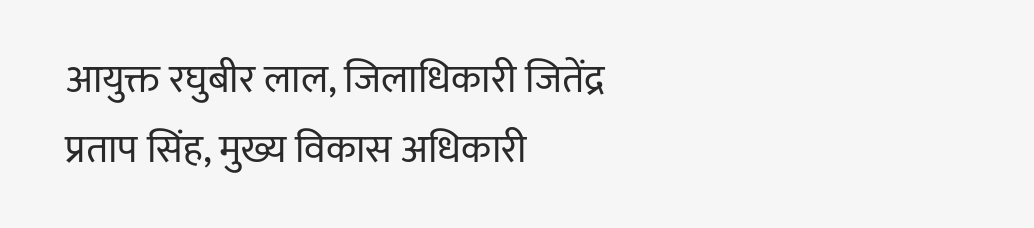आयुक्त रघुबीर लाल, जिलाधिकारी जितेंद्र प्रताप सिंह, मुख्य विकास अधिकारी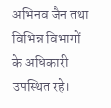अभिनव जैन तथा विभिन्न विभागों के अधिकारी उपस्थित रहे।